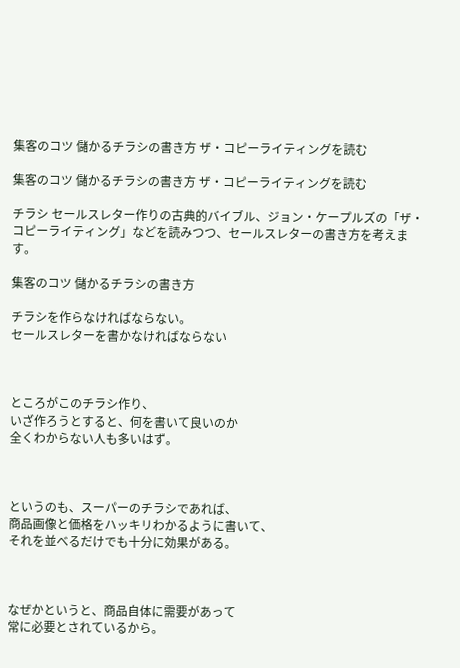集客のコツ 儲かるチラシの書き方 ザ・コピーライティングを読む

集客のコツ 儲かるチラシの書き方 ザ・コピーライティングを読む

チラシ セールスレター作りの古典的バイブル、ジョン・ケープルズの「ザ・コピーライティング」などを読みつつ、セールスレターの書き方を考えます。

集客のコツ 儲かるチラシの書き方

チラシを作らなければならない。
セールスレターを書かなければならない



ところがこのチラシ作り、
いざ作ろうとすると、何を書いて良いのか
全くわからない人も多いはず。



というのも、スーパーのチラシであれば、
商品画像と価格をハッキリわかるように書いて、
それを並べるだけでも十分に効果がある。



なぜかというと、商品自体に需要があって
常に必要とされているから。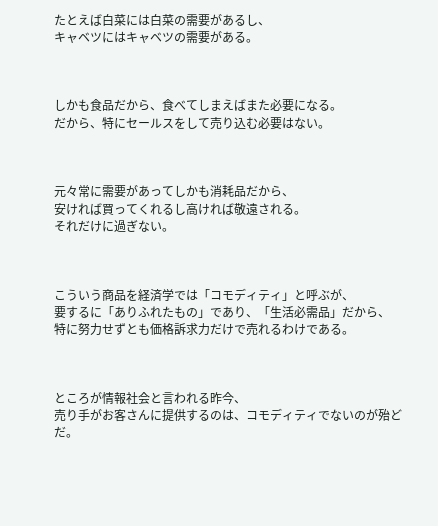たとえば白菜には白菜の需要があるし、
キャベツにはキャベツの需要がある。



しかも食品だから、食べてしまえばまた必要になる。
だから、特にセールスをして売り込む必要はない。



元々常に需要があってしかも消耗品だから、
安ければ買ってくれるし高ければ敬遠される。
それだけに過ぎない。



こういう商品を経済学では「コモディティ」と呼ぶが、
要するに「ありふれたもの」であり、「生活必需品」だから、
特に努力せずとも価格訴求力だけで売れるわけである。



ところが情報社会と言われる昨今、
売り手がお客さんに提供するのは、コモディティでないのが殆どだ。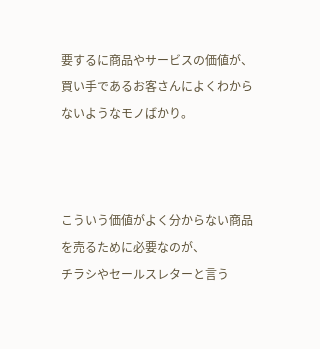要するに商品やサービスの価値が、
買い手であるお客さんによくわからないようなモノばかり。



こういう価値がよく分からない商品を売るために必要なのが、
チラシやセールスレターと言う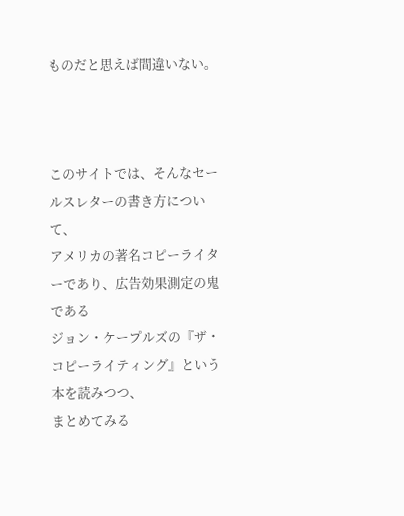ものだと思えば間違いない。



このサイトでは、そんなセールスレターの書き方について、
アメリカの著名コピーライターであり、広告効果測定の鬼である
ジョン・ケープルズの『ザ・コピーライティング』という本を読みつつ、
まとめてみる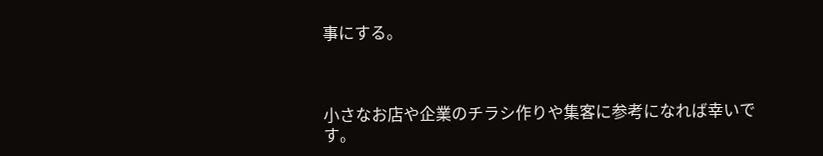事にする。



小さなお店や企業のチラシ作りや集客に参考になれば幸いです。